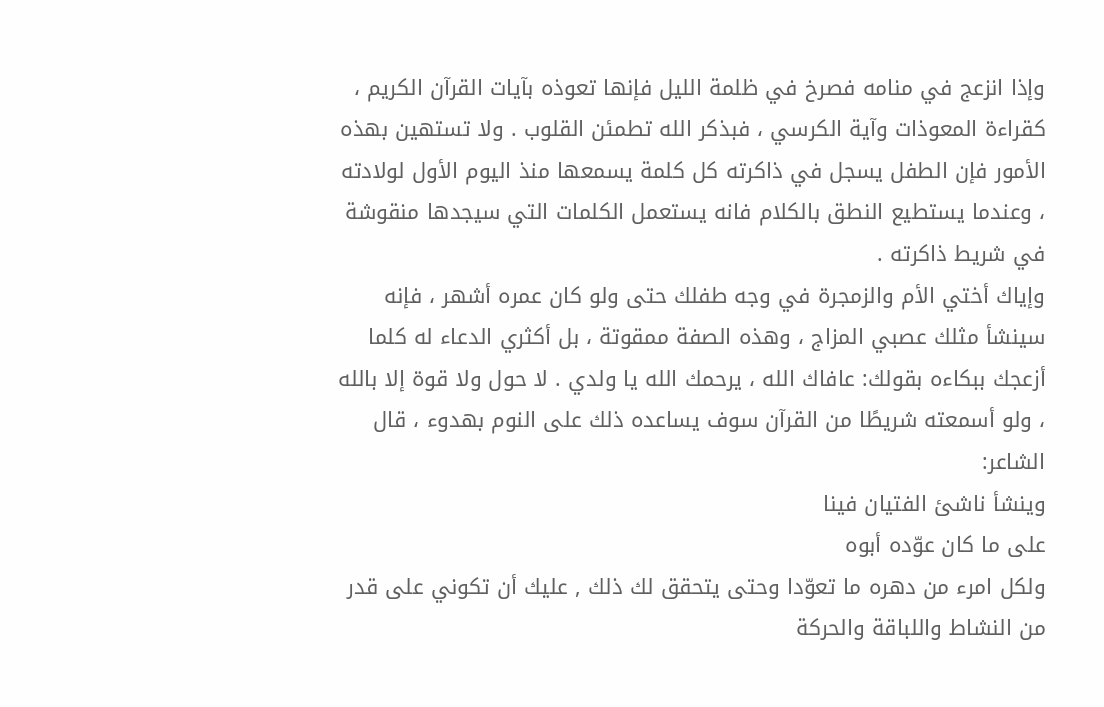وإذا انزعج في منامه فصرخ في ظلمة الليل فإنها تعوذه بآيات القرآن الكريم ، كقراءة المعوذات وآية الكرسي ، فبذكر الله تطمئن القلوب . ولا تستهين بهذه الأمور فإن الطفل يسجل في ذاكرته كل كلمة يسمعها منذ اليوم الأول لولادته ، وعندما يستطيع النطق بالكلام فانه يستعمل الكلمات التي سيجدها منقوشة في شريط ذاكرته .
وإياك أختي الأم والزمجرة في وجه طفلك حتى ولو كان عمره أشهر ، فإنه سينشأ مثلك عصبي المزاج ، وهذه الصفة ممقوتة ، بل أكثري الدعاء له كلما أزعجك ببكاءه بقولك: عافاك الله ، يرحمك الله يا ولدي . لا حول ولا قوة إلا بالله ، ولو أسمعته شريطًا من القرآن سوف يساعده ذلك على النوم بهدوء ، قال الشاعر:
وينشأ ناشئ الفتيان فينا
على ما كان عوّده أبوه
ولكل امرء من دهره ما تعوّدا وحتى يتحقق لك ذلك , عليك أن تكوني على قدر من النشاط واللباقة والحركة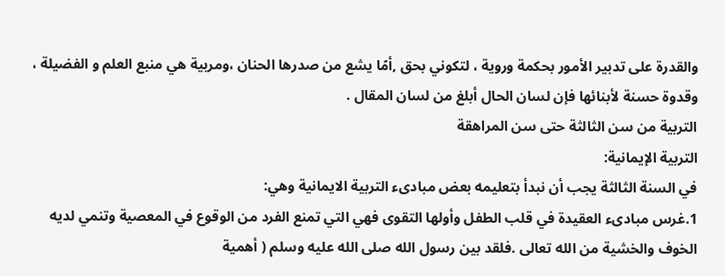والقدرة على تدبير الأمور بحكمة وروية ، لتكوني بحق ,أمًا يشع من صدرها الحنان ،ومربية هي منبع العلم و الفضيلة ، وقدوة حسنة لأبنائها فإن لسان الحال أبلغ من لسان المقال .
التربية من سن الثالثة حتى سن المراهقة
التربية الإيمانية:
في السنة الثالثة يجب أن نبدأ بتعليمه بعض مبادىء التربية الايمانية وهي:
1.غرس مبادىء العقيدة في قلب الطفل وأولها التقوى فهي التي تمنع الفرد من الوقوع في المعصية وتنمي لديه الخوف والخشية من الله تعالى .فلقد بين رسول الله صلى الله عليه وسلم ( أهمية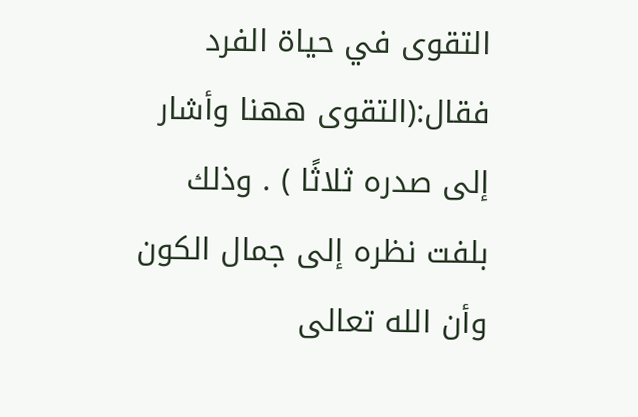التقوى في حياة الفرد فقال:(التقوى ههنا وأشار إلى صدره ثلاثًا ) . وذلك بلفت نظره إلى جمال الكون وأن الله تعالى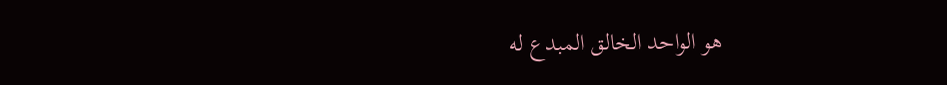هو الواحد الخالق المبدع له